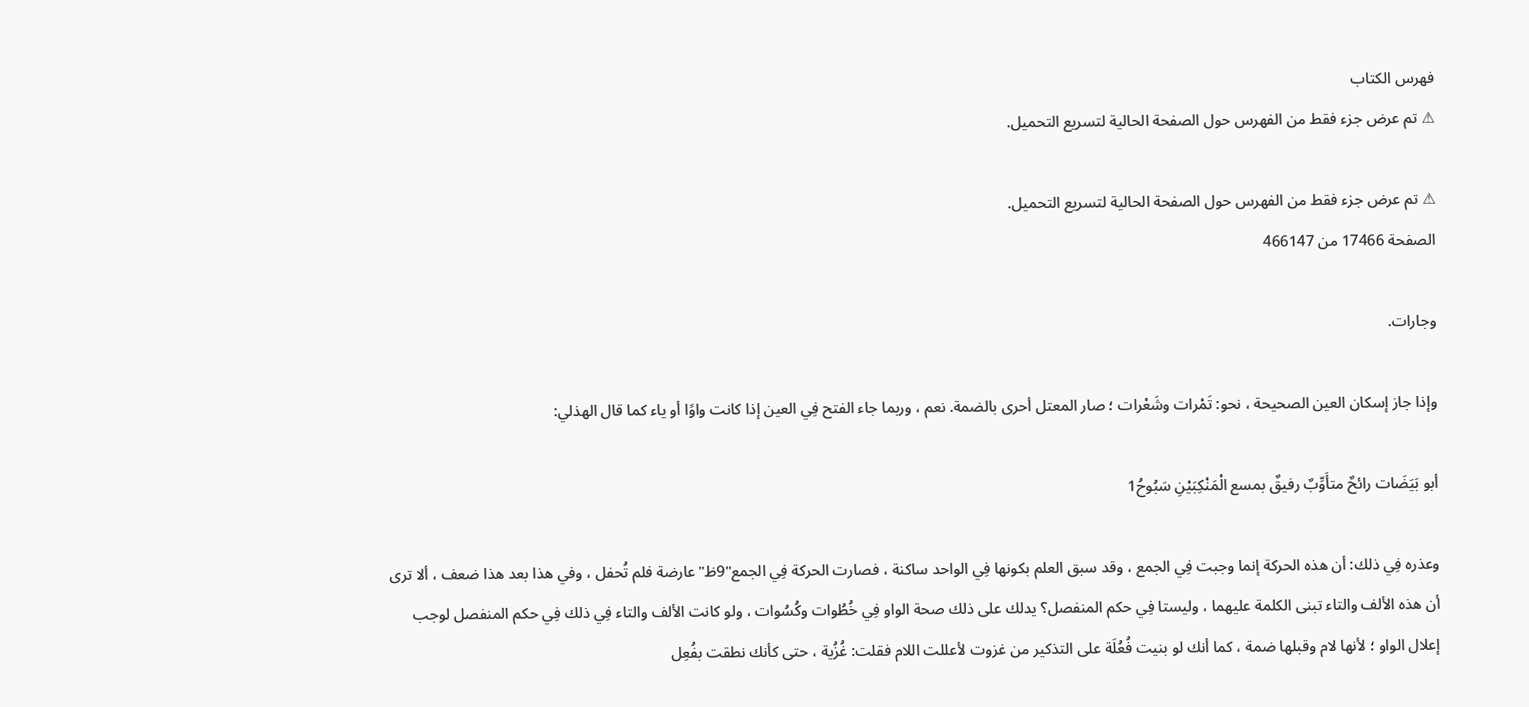فهرس الكتاب
⚠ تم عرض جزء فقط من الفهرس حول الصفحة الحالية لتسريع التحميل.

⚠ تم عرض جزء فقط من الفهرس حول الصفحة الحالية لتسريع التحميل.
الصفحة 17466 من 466147

وجارات.

وإذا جاز إسكان العين الصحيحة ، نحو: تَمْرات وشَعْرات ؛ صار المعتل أحرى بالضمة. نعم ، وربما جاء الفتح فِي العين إذا كانت واوًا أو ياء كما قال الهذلي:

أبو بَيَضَات رائحٌ متأَوِّبٌ رفيقٌ بمسع الْمَنْكِبَيْنِ سَبُوحُ1

وعذره فِي ذلك: أن هذه الحركة إنما وجبت فِي الجمع ، وقد سبق العلم بكونها فِي الواحد ساكنة ، فصارت الحركة فِي الجمع"9ظ"عارضة فلم تُحفل ، وفي هذا بعد هذا ضعف ، ألا ترى أن هذه الألف والتاء تبنى الكلمة عليهما ، وليستا فِي حكم المنفصل؟ يدلك على ذلك صحة الواو فِي خُطُوات وكُسُوات ، ولو كانت الألف والتاء فِي ذلك فِي حكم المنفصل لوجب إعلال الواو ؛ لأنها لام وقبلها ضمة ، كما أنك لو بنيت فُعُلَة على التذكير من غزوت لأعللت اللام فقلت: غُزُية ، حتى كأنك نطقت بفُعِل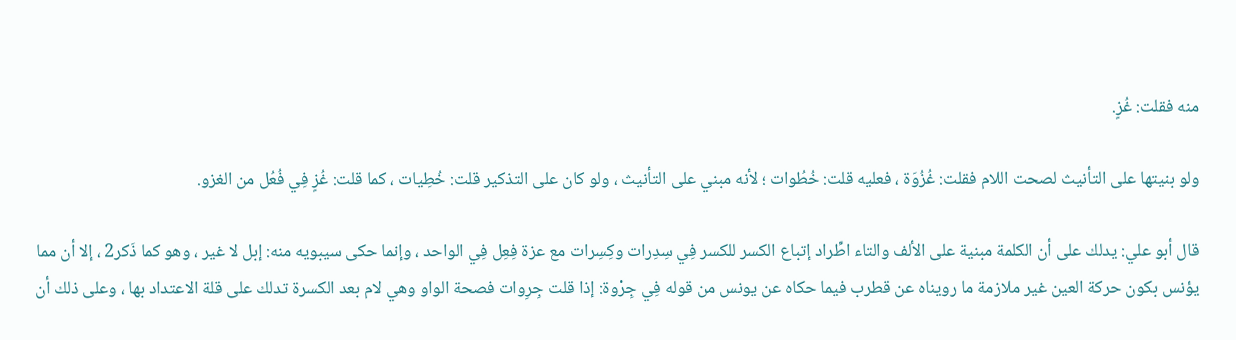منه فقلت: غُزٍ.

ولو بنيتها على التأنيث لصحت اللام فقلت: غُزُوَة ، فعليه قلت: خُطُوات ؛ لأنه مبني على التأنيث ، ولو كان على التذكير قلت: خُطِيات ، كما قلت: غُزٍ فِي فُعُل من الغزو.

قال أبو علي: يدلك على أن الكلمة مبنية على الألف والتاء اطِّراد إتباع الكسر للكسر فِي سِدِرات وكِسِرات مع عزة فِعِل فِي الواحد ، وإنما حكى سيبويه منه: إبل لا غير ، وهو كما ذَكر2 ، إلا أن مما يؤنس بكون حركة العين غير ملازمة ما رويناه عن قطرب فيما حكاه عن يونس من قوله فِي جِرْوة: إذا قلت جِرِوات فصحة الواو وهي لام بعد الكسرة تدلك على قلة الاعتداد بها ، وعلى ذلك أن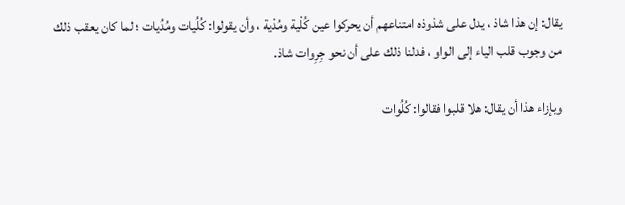يقال: إن هذا شاذ ، يدل على شذوذه امتناعهم أن يحركوا عين كُلْية ومُدْية ، وأن يقولوا: كُلُيات ومُدُيات ؛ لما كان يعقب ذلك من وجوب قلب الياء إلى الواو ، فدلنا ذلك على أن نحو جِرِوات شاذ.

وبإزاء هذا أن يقال: هلا قلبوا فقالوا: كُلُوات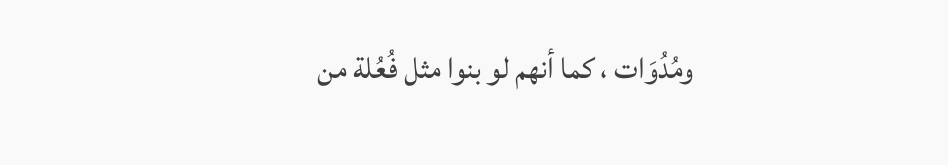ومُدُوَات ، كما أنهم لو بنوا مثل فُعُلة من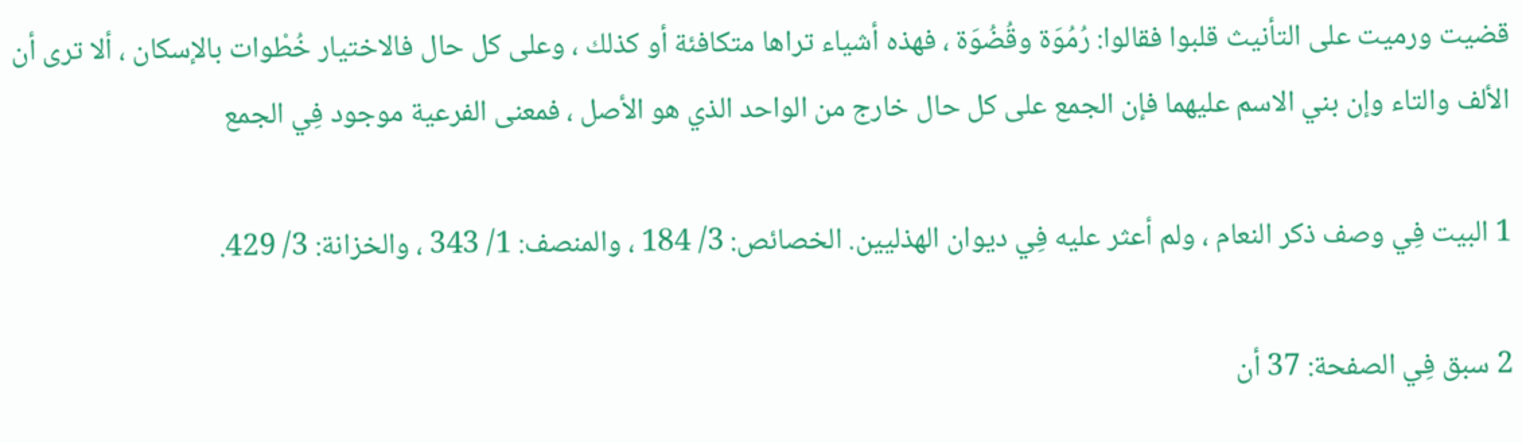قضيت ورميت على التأنيث قلبوا فقالوا: رُمُوَة وقُضُوَة ، فهذه أشياء تراها متكافئة أو كذلك ، وعلى كل حال فالاختيار خُطْوات بالإسكان ، ألا ترى أن الألف والتاء وإن بني الاسم عليهما فإن الجمع على كل حال خارج من الواحد الذي هو الأصل ، فمعنى الفرعية موجود فِي الجمع

1 البيت فِي وصف ذكر النعام ، ولم أعثر عليه فِي ديوان الهذليين. الخصائص: 3/ 184 ، والمنصف: 1/ 343 ، والخزانة: 3/ 429.

2 سبق فِي الصفحة: 37 أن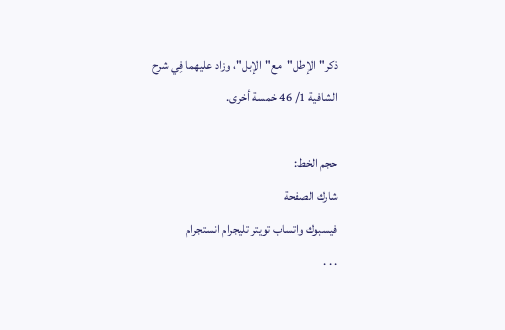ذكر"الإطل"مع"الإبل"، وزاد عليهما فِي شرح الشافية 1/ 46 خمسة أخرى.

حجم الخط:
شارك الصفحة
فيسبوك واتساب تويتر تليجرام انستجرام
. . .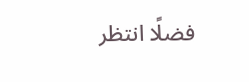فضلًا انتظر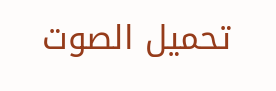تحميل الصوت